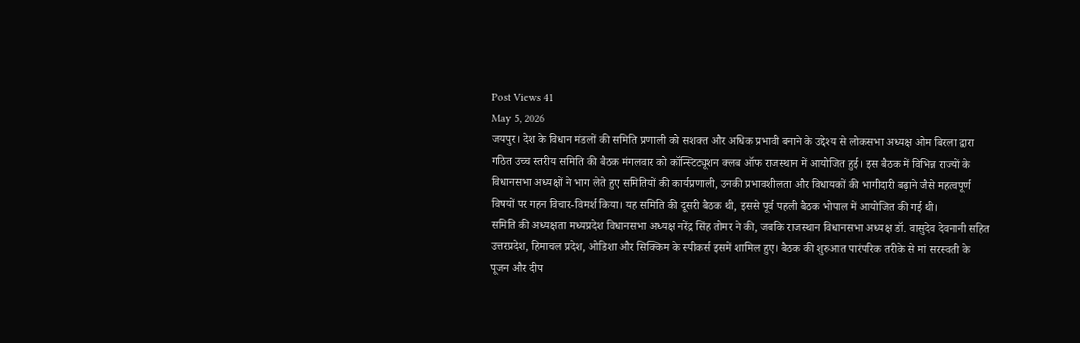Post Views 41
May 5, 2026
जयपुर। देश के विधान मंडलों की समिति प्रणाली को सशक्त और अधिक प्रभावी बनाने के उद्देश्य से लोकसभा अध्यक्ष ओम बिरला द्वारा गठित उच्च स्तरीय समिति की बैठक मंगलवार को कॉन्स्टिट्यूशन क्लब ऑफ राजस्थान में आयोजित हुई। इस बैठक में विभिन्न राज्यों के विधानसभा अध्यक्षों ने भाग लेते हुए समितियों की कार्यप्रणाली, उनकी प्रभावशीलता और विधायकों की भागीदारी बढ़ाने जैसे महत्वपूर्ण विषयों पर गहन विचार-विमर्श किया। यह समिति की दूसरी बैठक थी, इससे पूर्व पहली बैठक भोपाल में आयोजित की गई थी।
समिति की अध्यक्षता मध्यप्रदेश विधानसभा अध्यक्ष नरेंद्र सिंह तोमर ने की, जबकि राजस्थान विधानसभा अध्यक्ष डॉ. वासुदेव देवनानी सहित उत्तरप्रदेश, हिमाचल प्रदेश, ओडिशा और सिक्किम के स्पीकर्स इसमें शामिल हुए। बैठक की शुरुआत पारंपरिक तरीके से मां सरस्वती के पूजन और दीप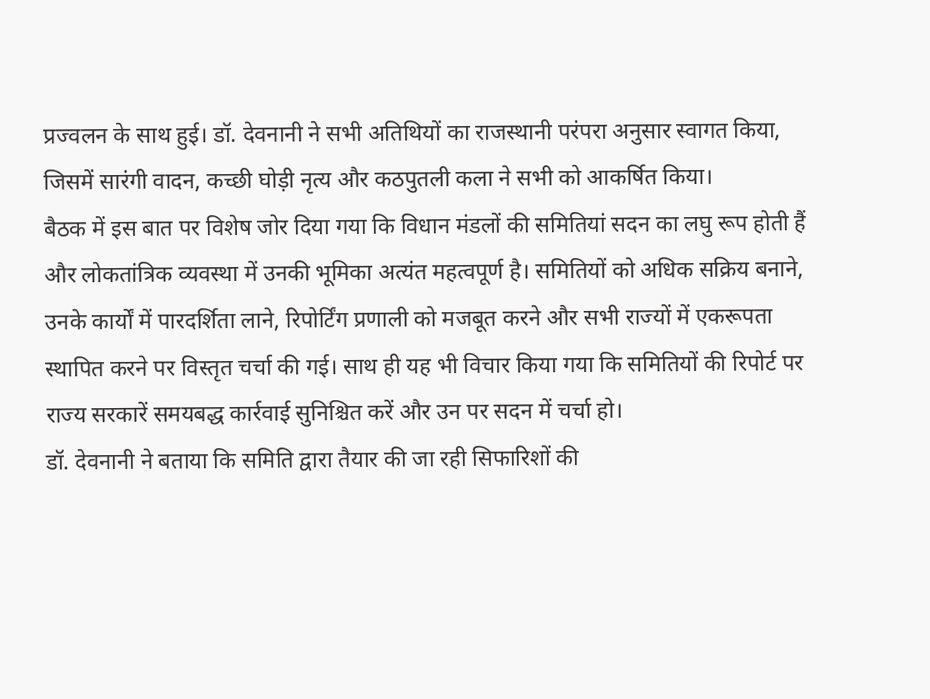प्रज्वलन के साथ हुई। डॉ. देवनानी ने सभी अतिथियों का राजस्थानी परंपरा अनुसार स्वागत किया, जिसमें सारंगी वादन, कच्छी घोड़ी नृत्य और कठपुतली कला ने सभी को आकर्षित किया।
बैठक में इस बात पर विशेष जोर दिया गया कि विधान मंडलों की समितियां सदन का लघु रूप होती हैं और लोकतांत्रिक व्यवस्था में उनकी भूमिका अत्यंत महत्वपूर्ण है। समितियों को अधिक सक्रिय बनाने, उनके कार्यों में पारदर्शिता लाने, रिपोर्टिंग प्रणाली को मजबूत करने और सभी राज्यों में एकरूपता स्थापित करने पर विस्तृत चर्चा की गई। साथ ही यह भी विचार किया गया कि समितियों की रिपोर्ट पर राज्य सरकारें समयबद्ध कार्रवाई सुनिश्चित करें और उन पर सदन में चर्चा हो।
डॉ. देवनानी ने बताया कि समिति द्वारा तैयार की जा रही सिफारिशों की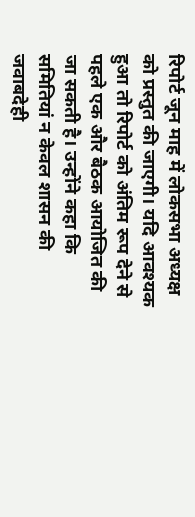रिपोर्ट जून माह में लोकसभा अध्यक्ष को प्रस्तुत की जाएगी। यदि आवश्यक हुआ तो रिपोर्ट को अंतिम रूप देने से पहले एक और बैठक आयोजित की जा सकती है। उन्होंने कहा कि समितियां न केवल शासन की जवाबदेही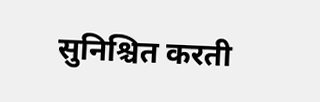सुनिश्चित करती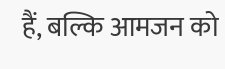हैं, बल्कि आमजन को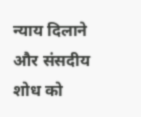न्याय दिलाने और संसदीय शोध को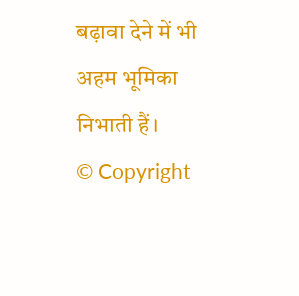बढ़ावा देने में भी अहम भूमिका निभाती हैं।
© Copyright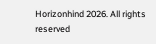Horizonhind 2026. All rights reserved